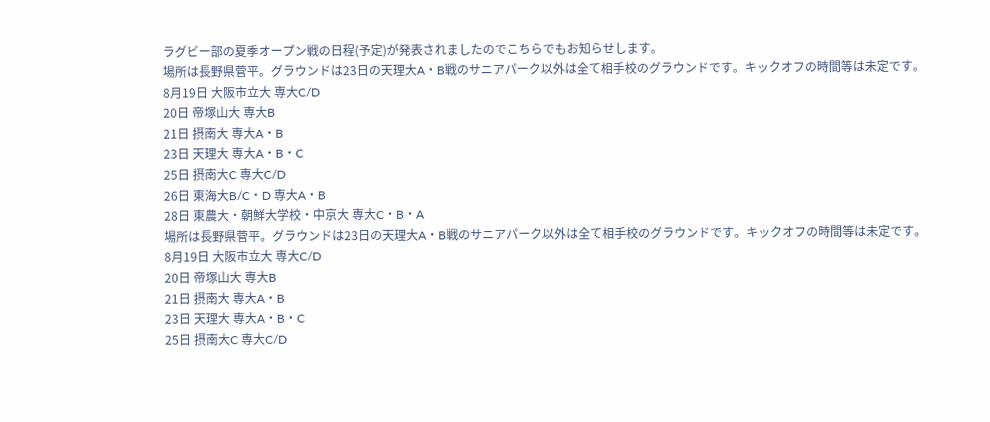ラグビー部の夏季オープン戦の日程(予定)が発表されましたのでこちらでもお知らせします。
場所は長野県菅平。グラウンドは23日の天理大A・B戦のサニアパーク以外は全て相手校のグラウンドです。キックオフの時間等は未定です。
8月19日 大阪市立大 専大C/D
20日 帝塚山大 専大B
21日 摂南大 専大A・B
23日 天理大 専大A・B・C
25日 摂南大C 専大C/D
26日 東海大B/C・D 専大A・B
28日 東農大・朝鮮大学校・中京大 専大C・B・A
場所は長野県菅平。グラウンドは23日の天理大A・B戦のサニアパーク以外は全て相手校のグラウンドです。キックオフの時間等は未定です。
8月19日 大阪市立大 専大C/D
20日 帝塚山大 専大B
21日 摂南大 専大A・B
23日 天理大 専大A・B・C
25日 摂南大C 専大C/D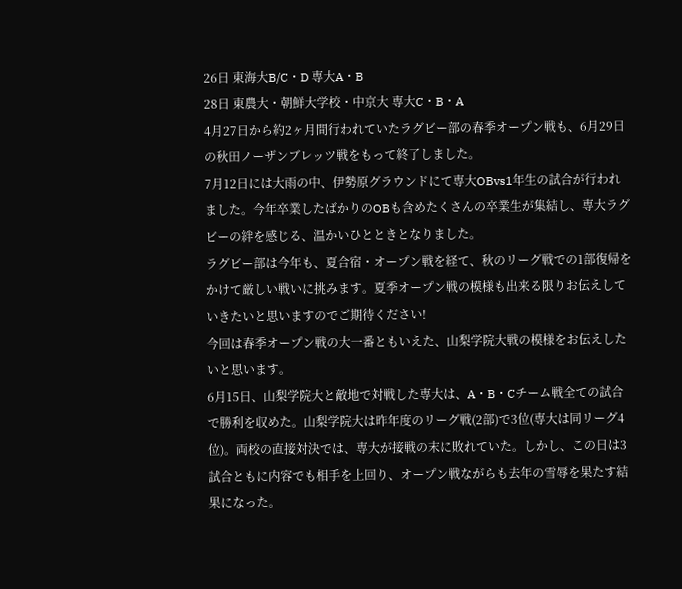26日 東海大B/C・D 専大A・B
28日 東農大・朝鮮大学校・中京大 専大C・B・A
4月27日から約2ヶ月間行われていたラグビー部の春季オープン戦も、6月29日の秋田ノーザンブレッツ戦をもって終了しました。
7月12日には大雨の中、伊勢原グラウンドにて専大OBvs1年生の試合が行われました。今年卒業したばかりのOBも含めたくさんの卒業生が集結し、専大ラグビーの絆を感じる、温かいひとときとなりました。
ラグビー部は今年も、夏合宿・オープン戦を経て、秋のリーグ戦での1部復帰をかけて厳しい戦いに挑みます。夏季オープン戦の模様も出来る限りお伝えしていきたいと思いますのでご期待ください!
今回は春季オープン戦の大一番ともいえた、山梨学院大戦の模様をお伝えしたいと思います。
6月15日、山梨学院大と敵地で対戦した専大は、A・B・Cチーム戦全ての試合で勝利を収めた。山梨学院大は昨年度のリーグ戦(2部)で3位(専大は同リーグ4位)。両校の直接対決では、専大が接戦の末に敗れていた。しかし、この日は3試合ともに内容でも相手を上回り、オープン戦ながらも去年の雪辱を果たす結果になった。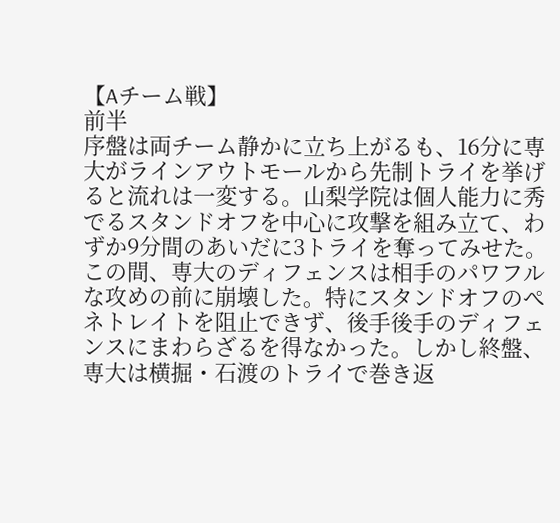【Aチーム戦】
前半
序盤は両チーム静かに立ち上がるも、16分に専大がラインアウトモールから先制トライを挙げると流れは一変する。山梨学院は個人能力に秀でるスタンドオフを中心に攻撃を組み立て、わずか9分間のあいだに3トライを奪ってみせた。この間、専大のディフェンスは相手のパワフルな攻めの前に崩壊した。特にスタンドオフのぺネトレイトを阻止できず、後手後手のディフェンスにまわらざるを得なかった。しかし終盤、専大は横掘・石渡のトライで巻き返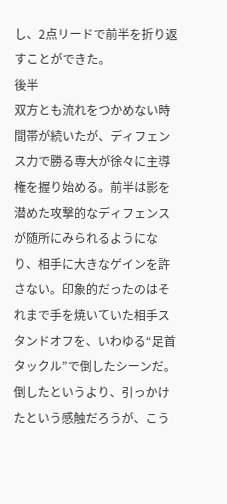し、2点リードで前半を折り返すことができた。
後半
双方とも流れをつかめない時間帯が続いたが、ディフェンス力で勝る専大が徐々に主導権を握り始める。前半は影を潜めた攻撃的なディフェンスが随所にみられるようになり、相手に大きなゲインを許さない。印象的だったのはそれまで手を焼いていた相手スタンドオフを、いわゆる“足首タックル”で倒したシーンだ。倒したというより、引っかけたという感触だろうが、こう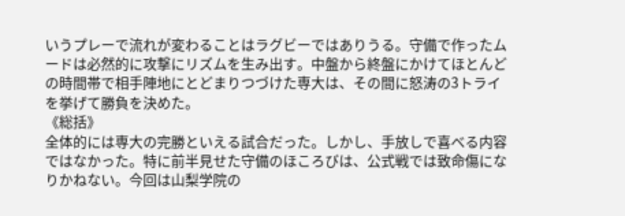いうプレーで流れが変わることはラグビーではありうる。守備で作ったムードは必然的に攻撃にリズムを生み出す。中盤から終盤にかけてほとんどの時間帯で相手陣地にとどまりつづけた専大は、その間に怒涛の3トライを挙げて勝負を決めた。
《総括》
全体的には専大の完勝といえる試合だった。しかし、手放しで喜べる内容ではなかった。特に前半見せた守備のほころびは、公式戦では致命傷になりかねない。今回は山梨学院の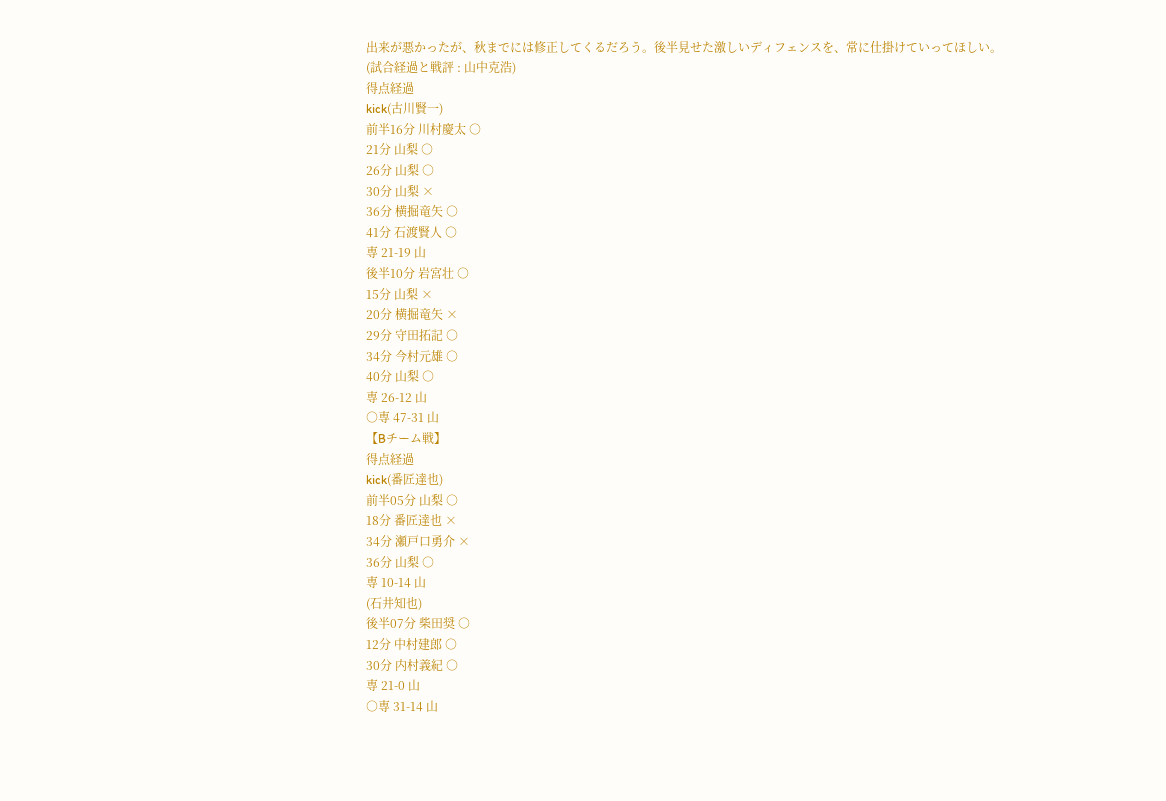出来が悪かったが、秋までには修正してくるだろう。後半見せた激しいディフェンスを、常に仕掛けていってほしい。
(試合経過と戦評 : 山中克浩)
得点経過
kick(古川賢一)
前半16分 川村慶太 ○
21分 山梨 ○
26分 山梨 ○
30分 山梨 ×
36分 横掘竜矢 ○
41分 石渡賢人 ○
専 21-19 山
後半10分 岩宮壮 ○
15分 山梨 ×
20分 横掘竜矢 ×
29分 守田拓記 ○
34分 今村元雄 ○
40分 山梨 ○
専 26-12 山
○専 47-31 山
【Bチーム戦】
得点経過
kick(番匠達也)
前半05分 山梨 ○
18分 番匠達也 ×
34分 瀬戸口勇介 ×
36分 山梨 ○
専 10-14 山
(石井知也)
後半07分 柴田奨 ○
12分 中村建郎 ○
30分 内村義紀 ○
専 21-0 山
○専 31-14 山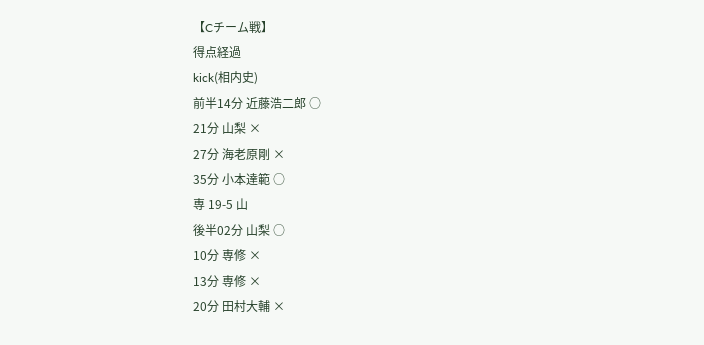【Cチーム戦】
得点経過
kick(相内史)
前半14分 近藤浩二郎 ○
21分 山梨 ×
27分 海老原剛 ×
35分 小本達範 ○
専 19-5 山
後半02分 山梨 ○
10分 専修 ×
13分 専修 ×
20分 田村大輔 ×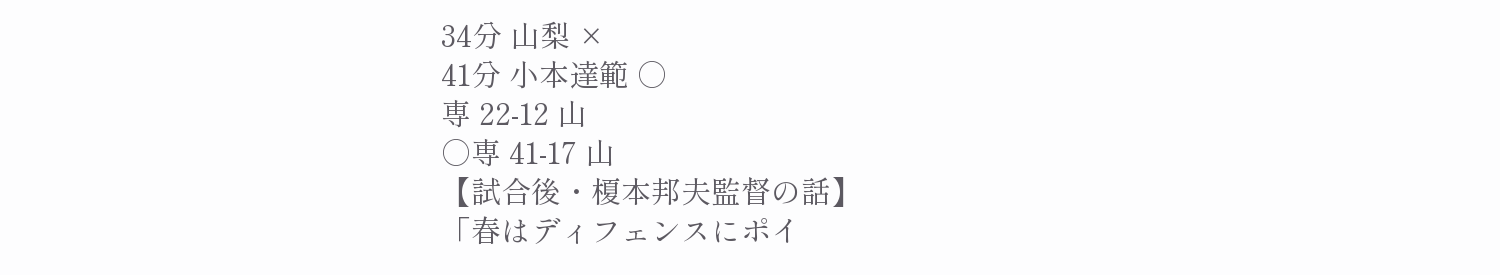34分 山梨 ×
41分 小本達範 ○
専 22-12 山
○専 41-17 山
【試合後・榎本邦夫監督の話】
「春はディフェンスにポイ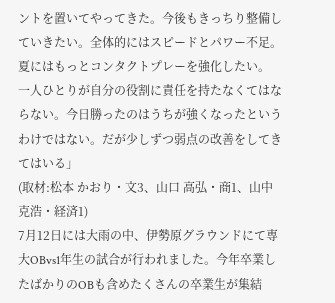ントを置いてやってきた。今後もきっちり整備していきたい。全体的にはスピードとパワー不足。夏にはもっとコンタクトプレーを強化したい。
一人ひとりが自分の役割に責任を持たなくてはならない。今日勝ったのはうちが強くなったというわけではない。だが少しずつ弱点の改善をしてきてはいる」
(取材:松本 かおり・文3、山口 高弘・商1、山中 克浩・経済1)
7月12日には大雨の中、伊勢原グラウンドにて専大OBvs1年生の試合が行われました。今年卒業したばかりのOBも含めたくさんの卒業生が集結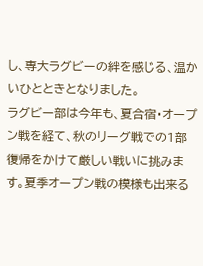し、専大ラグビーの絆を感じる、温かいひとときとなりました。
ラグビー部は今年も、夏合宿・オープン戦を経て、秋のリーグ戦での1部復帰をかけて厳しい戦いに挑みます。夏季オープン戦の模様も出来る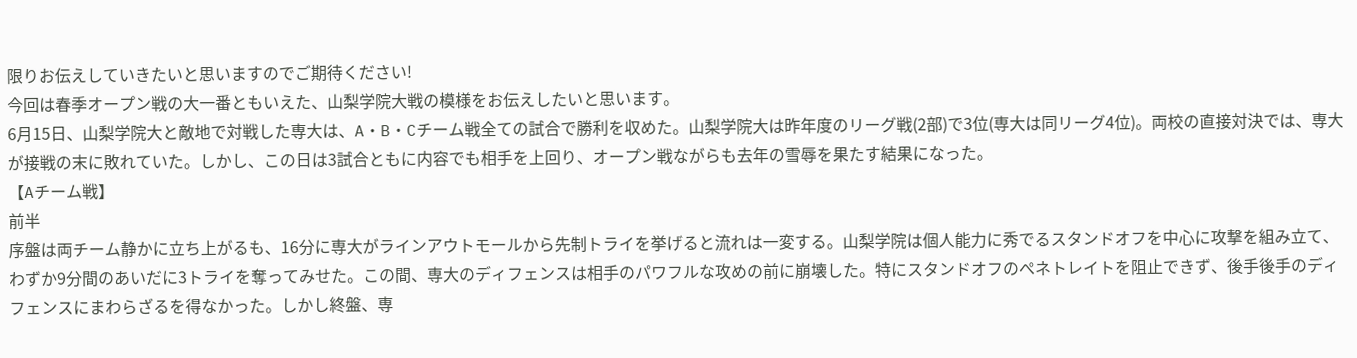限りお伝えしていきたいと思いますのでご期待ください!
今回は春季オープン戦の大一番ともいえた、山梨学院大戦の模様をお伝えしたいと思います。
6月15日、山梨学院大と敵地で対戦した専大は、A・B・Cチーム戦全ての試合で勝利を収めた。山梨学院大は昨年度のリーグ戦(2部)で3位(専大は同リーグ4位)。両校の直接対決では、専大が接戦の末に敗れていた。しかし、この日は3試合ともに内容でも相手を上回り、オープン戦ながらも去年の雪辱を果たす結果になった。
【Aチーム戦】
前半
序盤は両チーム静かに立ち上がるも、16分に専大がラインアウトモールから先制トライを挙げると流れは一変する。山梨学院は個人能力に秀でるスタンドオフを中心に攻撃を組み立て、わずか9分間のあいだに3トライを奪ってみせた。この間、専大のディフェンスは相手のパワフルな攻めの前に崩壊した。特にスタンドオフのぺネトレイトを阻止できず、後手後手のディフェンスにまわらざるを得なかった。しかし終盤、専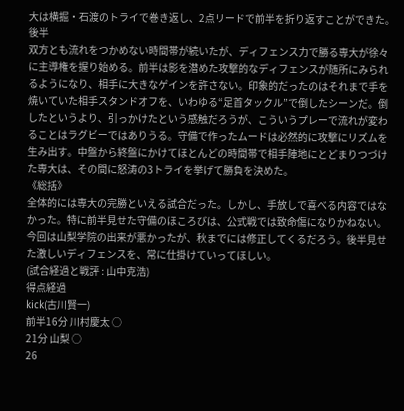大は横掘・石渡のトライで巻き返し、2点リードで前半を折り返すことができた。
後半
双方とも流れをつかめない時間帯が続いたが、ディフェンス力で勝る専大が徐々に主導権を握り始める。前半は影を潜めた攻撃的なディフェンスが随所にみられるようになり、相手に大きなゲインを許さない。印象的だったのはそれまで手を焼いていた相手スタンドオフを、いわゆる“足首タックル”で倒したシーンだ。倒したというより、引っかけたという感触だろうが、こういうプレーで流れが変わることはラグビーではありうる。守備で作ったムードは必然的に攻撃にリズムを生み出す。中盤から終盤にかけてほとんどの時間帯で相手陣地にとどまりつづけた専大は、その間に怒涛の3トライを挙げて勝負を決めた。
《総括》
全体的には専大の完勝といえる試合だった。しかし、手放しで喜べる内容ではなかった。特に前半見せた守備のほころびは、公式戦では致命傷になりかねない。今回は山梨学院の出来が悪かったが、秋までには修正してくるだろう。後半見せた激しいディフェンスを、常に仕掛けていってほしい。
(試合経過と戦評 : 山中克浩)
得点経過
kick(古川賢一)
前半16分 川村慶太 ○
21分 山梨 ○
26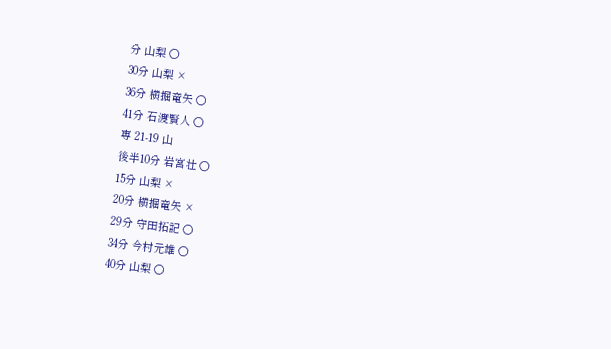分 山梨 ○
30分 山梨 ×
36分 横掘竜矢 ○
41分 石渡賢人 ○
専 21-19 山
後半10分 岩宮壮 ○
15分 山梨 ×
20分 横掘竜矢 ×
29分 守田拓記 ○
34分 今村元雄 ○
40分 山梨 ○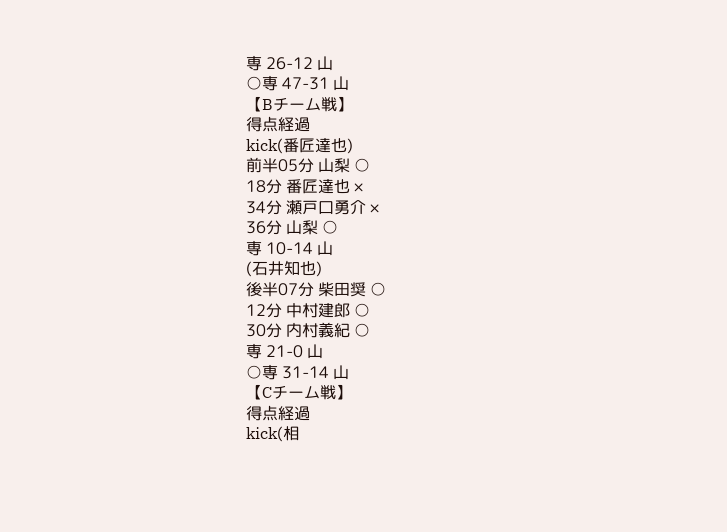専 26-12 山
○専 47-31 山
【Bチーム戦】
得点経過
kick(番匠達也)
前半05分 山梨 ○
18分 番匠達也 ×
34分 瀬戸口勇介 ×
36分 山梨 ○
専 10-14 山
(石井知也)
後半07分 柴田奨 ○
12分 中村建郎 ○
30分 内村義紀 ○
専 21-0 山
○専 31-14 山
【Cチーム戦】
得点経過
kick(相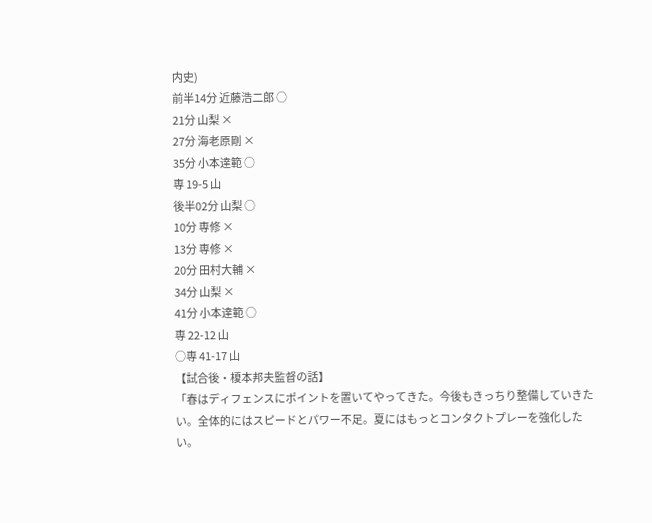内史)
前半14分 近藤浩二郎 ○
21分 山梨 ×
27分 海老原剛 ×
35分 小本達範 ○
専 19-5 山
後半02分 山梨 ○
10分 専修 ×
13分 専修 ×
20分 田村大輔 ×
34分 山梨 ×
41分 小本達範 ○
専 22-12 山
○専 41-17 山
【試合後・榎本邦夫監督の話】
「春はディフェンスにポイントを置いてやってきた。今後もきっちり整備していきたい。全体的にはスピードとパワー不足。夏にはもっとコンタクトプレーを強化したい。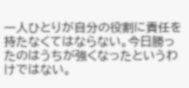一人ひとりが自分の役割に責任を持たなくてはならない。今日勝ったのはうちが強くなったというわけではない。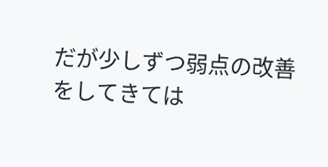だが少しずつ弱点の改善をしてきては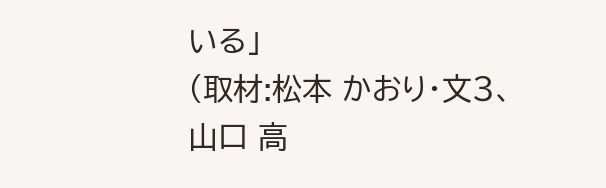いる」
(取材:松本 かおり・文3、山口 高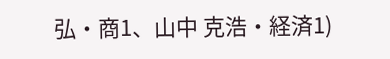弘・商1、山中 克浩・経済1)